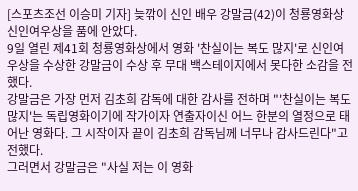[스포츠조선 이승미 기자] 늦깎이 신인 배우 강말금(42)이 청룡영화상 신인여우상을 품에 안았다.
9일 열린 제41회 청룡영화상에서 영화 '찬실이는 복도 많지'로 신인여우상을 수상한 강말금이 수상 후 무대 백스테이지에서 못다한 소감을 전했다.
강말금은 가장 먼저 김초희 감독에 대한 감사를 전하며 "'찬실이는 복도 많지'는 독립영화이기에 작가이자 연출자이신 어느 한분의 열정으로 태어난 영화다. 그 시작이자 끝이 김초희 감독님께 너무나 감사드린다"고 전했다.
그러면서 강말금은 "사실 저는 이 영화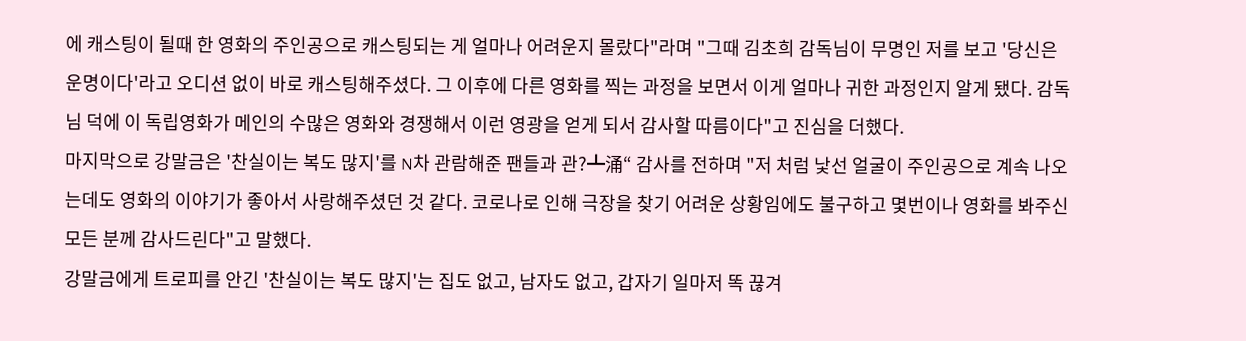에 캐스팅이 될때 한 영화의 주인공으로 캐스팅되는 게 얼마나 어려운지 몰랐다"라며 "그때 김초희 감독님이 무명인 저를 보고 '당신은 운명이다'라고 오디션 없이 바로 캐스팅해주셨다. 그 이후에 다른 영화를 찍는 과정을 보면서 이게 얼마나 귀한 과정인지 알게 됐다. 감독님 덕에 이 독립영화가 메인의 수많은 영화와 경쟁해서 이런 영광을 얻게 되서 감사할 따름이다"고 진심을 더했다.
마지막으로 강말금은 '찬실이는 복도 많지'를 N차 관람해준 팬들과 관?┻涌“ 감사를 전하며 "저 처럼 낯선 얼굴이 주인공으로 계속 나오는데도 영화의 이야기가 좋아서 사랑해주셨던 것 같다. 코로나로 인해 극장을 찾기 어려운 상황임에도 불구하고 몇번이나 영화를 봐주신 모든 분께 감사드린다"고 말했다.
강말금에게 트로피를 안긴 '찬실이는 복도 많지'는 집도 없고, 남자도 없고, 갑자기 일마저 똑 끊겨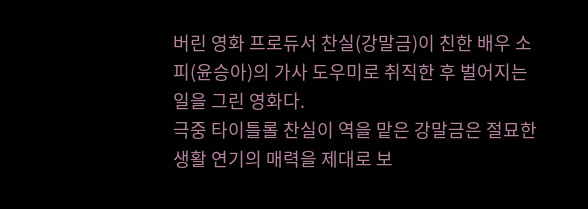버린 영화 프로듀서 찬실(강말금)이 친한 배우 소피(윤승아)의 가사 도우미로 취직한 후 벌어지는 일을 그린 영화다.
극중 타이틀롤 찬실이 역을 맡은 강말금은 절묘한 생활 연기의 매력을 제대로 보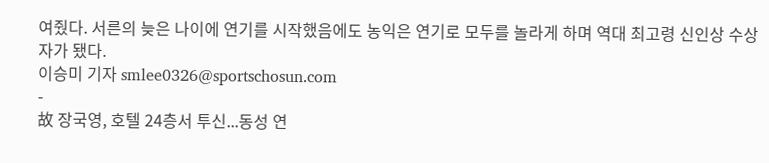여줬다. 서른의 늦은 나이에 연기를 시작했음에도 농익은 연기로 모두를 놀라게 하며 역대 최고령 신인상 수상자가 됐다.
이승미 기자 smlee0326@sportschosun.com
-
故 장국영, 호텔 24층서 투신...동성 연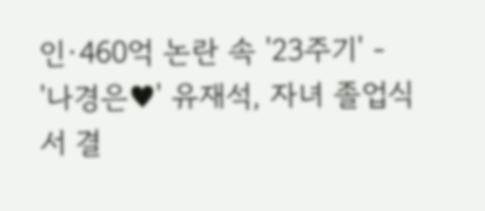인·460억 논란 속 '23주기' -
'나경은♥' 유재석, 자녀 졸업식서 결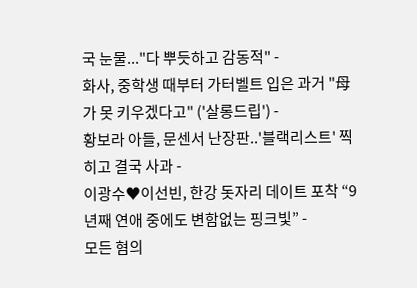국 눈물..."다 뿌듯하고 감동적" -
화사, 중학생 때부터 가터벨트 입은 과거 "母가 못 키우겠다고" ('살롱드립') -
황보라 아들, 문센서 난장판..'블랙리스트' 찍히고 결국 사과 -
이광수♥이선빈, 한강 돗자리 데이트 포착 “9년째 연애 중에도 변함없는 핑크빛” -
모든 혐의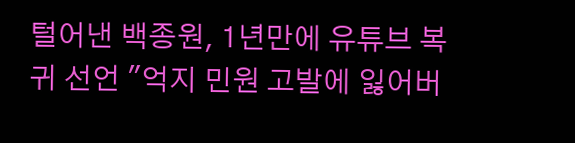털어낸 백종원, 1년만에 유튜브 복귀 선언 "억지 민원 고발에 잃어버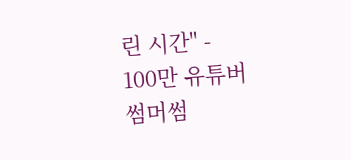린 시간" -
100만 유튜버 썸머썸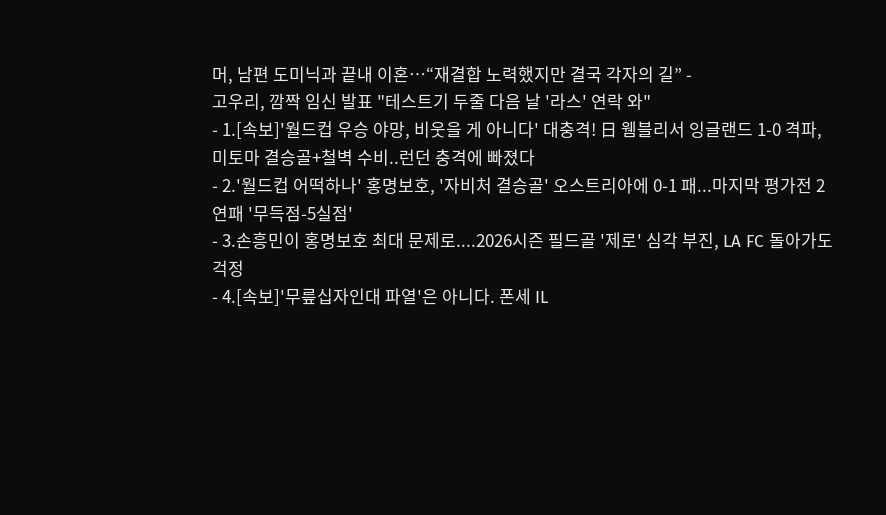머, 남편 도미닉과 끝내 이혼…“재결합 노력했지만 결국 각자의 길” -
고우리, 깜짝 임신 발표 "테스트기 두줄 다음 날 '라스' 연락 와"
- 1.[속보]'월드컵 우승 야망, 비웃을 게 아니다' 대충격! 日 웸블리서 잉글랜드 1-0 격파, 미토마 결승골+철벽 수비..런던 충격에 빠졌다
- 2.'월드컵 어떡하나' 홍명보호, '자비처 결승골' 오스트리아에 0-1 패...마지막 평가전 2연패 '무득점-5실점'
- 3.손흥민이 홍명보호 최대 문제로....2026시즌 필드골 '제로' 심각 부진, LA FC 돌아가도 걱정
- 4.[속보]'무릎십자인대 파열'은 아니다. 폰세 IL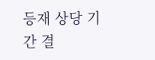등재 상당 기간 결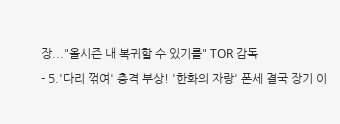장..."올시즌 내 복귀할 수 있기를" TOR 감독
- 5.'다리 꺾여' 충격 부상! '한화의 자랑' 폰세 결국 장기 이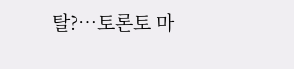탈?…토론토 마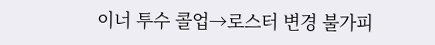이너 투수 콜업→로스터 변경 불가피